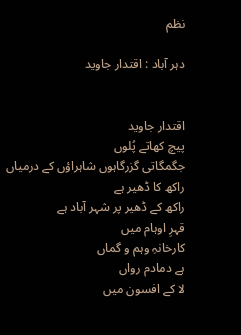نظم

دہر آباد : اقتدار جاوید


اقتدار جاوید
پیچ کھاتے پُلوں
جگمگاتی گزرگاہوں شاہراؤں کے درمیاں
راکھ کا ڈھیر ہے
راکھ کے ڈھیر پر شہر آباد ہے
قہرِ اوہام میں
کارخانہِ وہم و گماں
ہے دمادم رواں
لا کے افسون میں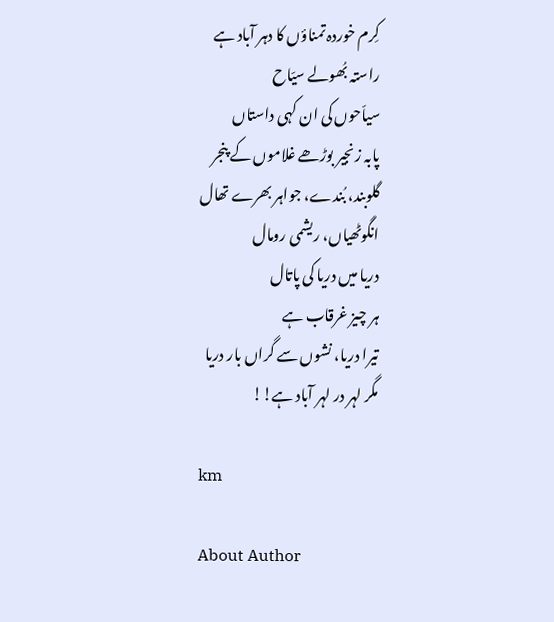کِرم خوردہ تمناؤں کا دہر آباد ہے
راستہ بُھولے سیّاح
سیاّحوں کی ان کہی داستاں
پابہ زنجیر بوڑھے غلاموں کے پنجر
گلوبند، بُندے، جواہر بھرے تھال
انگوٹھیاں، ریشمی رومال
دریا میں دریا کی پاتال
ہر چیز غرقاب ہے
تیرا دریا، نشوں سے گراں بار دریا
مگر لہر در لہر آباد ہے!!

km

About Author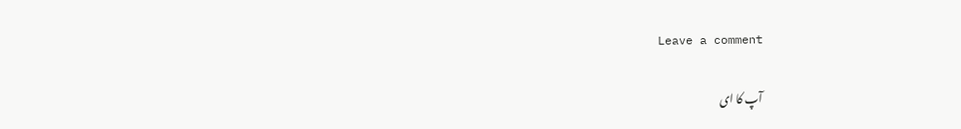Leave a comment

آپ کا ای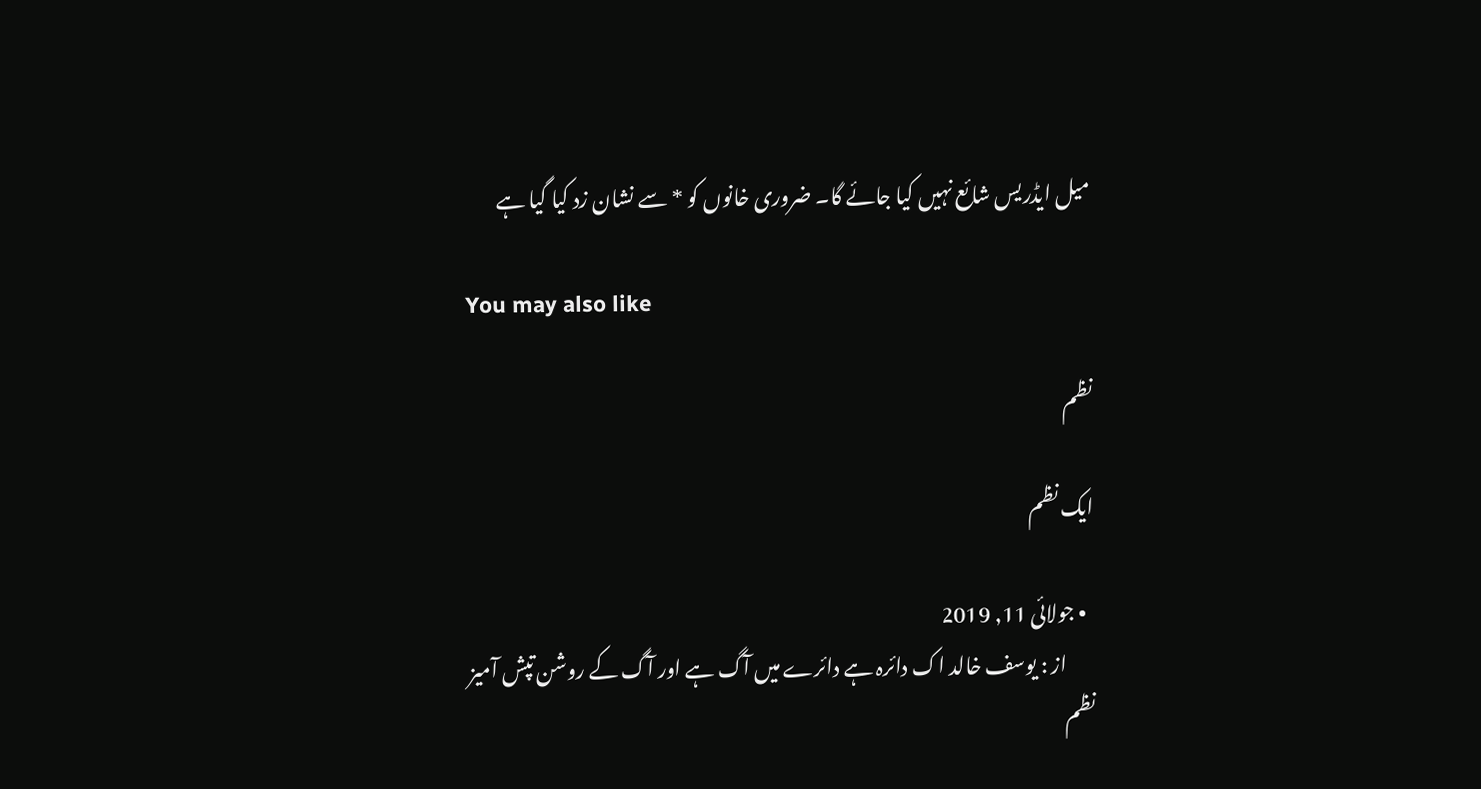میل ایڈریس شائع نہیں کیا جائے گا۔ ضروری خانوں کو * سے نشان زد کیا گیا ہے

You may also like

نظم

ایک نظم

  • جولائی 11, 2019
       از : یوسف خالد اک دائرہ ہے دائرے میں آگ ہے اور آگ کے روشن تپش آمیز
نظم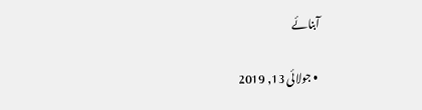آبنائے

  • جولائی 13, 2019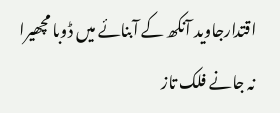اقتدارجاوید آنکھ کے آبنائے میں ڈوبا مچھیرا نہ جانے فلک تاز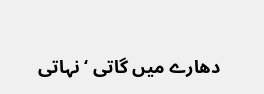دھارے میں گاتی ‘ نہاتی